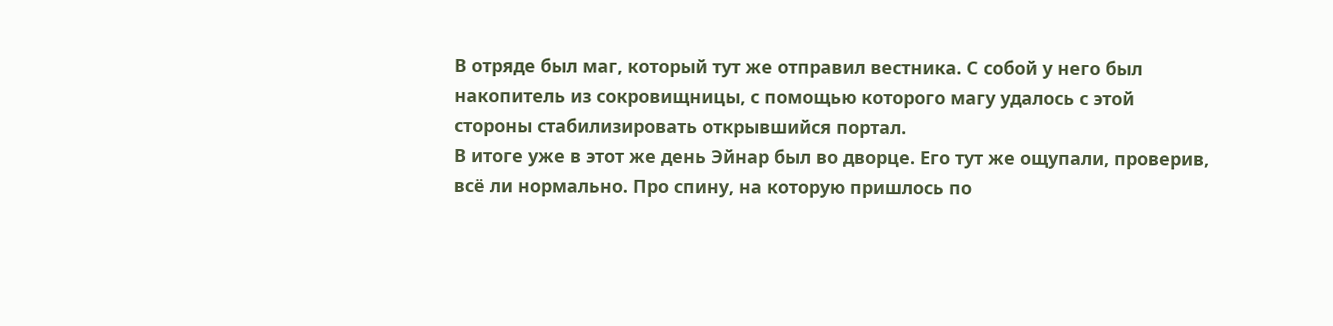В отряде был маг, который тут же отправил вестника. С собой у него был накопитель из сокровищницы, с помощью которого магу удалось с этой стороны стабилизировать открывшийся портал.
В итоге уже в этот же день Эйнар был во дворце. Его тут же ощупали, проверив, всё ли нормально. Про спину, на которую пришлось по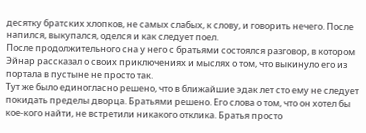десятку братских хлопков, не самых слабых, к слову, и говорить нечего. После напился, выкупался, оделся и как следует поел.
После продолжительного сна у него с братьями состоялся разговор, в котором Эйнар рассказал о своих приключениях и мыслях о том, что выкинуло его из портала в пустыне не просто так.
Тут же было единогласно решено, что в ближайшие эдак лет сто ему не следует покидать пределы дворца. Братьями решено. Его слова о том, что он хотел бы кое-кого найти, не встретили никакого отклика. Братья просто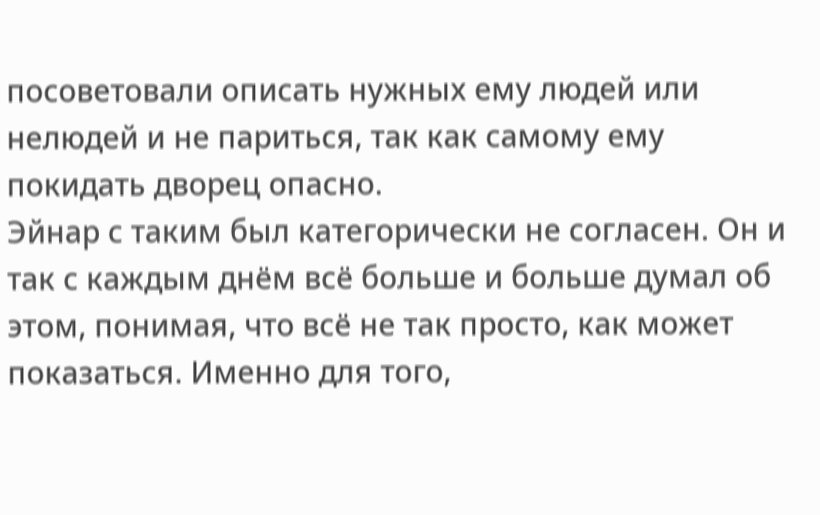посоветовали описать нужных ему людей или нелюдей и не париться, так как самому ему покидать дворец опасно.
Эйнар с таким был категорически не согласен. Он и так с каждым днём всё больше и больше думал об этом, понимая, что всё не так просто, как может показаться. Именно для того,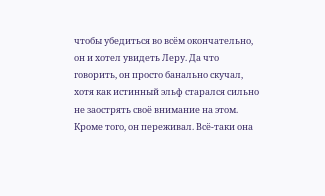чтобы убедиться во всём окончательно, он и хотел увидеть Леру. Да что говорить, он просто банально скучал, хотя как истинный эльф старался сильно не заострять своё внимание на этом. Кроме того, он переживал. Всё-таки она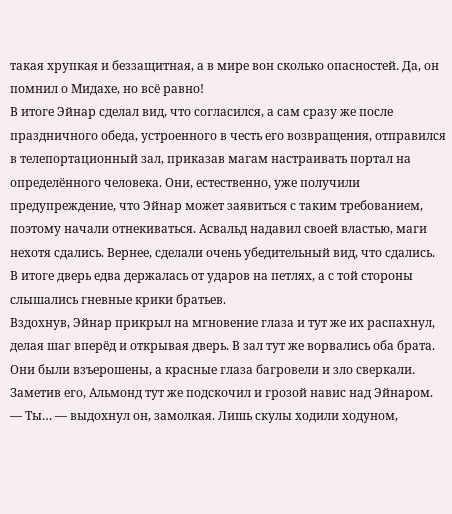такая хрупкая и беззащитная, а в мире вон сколько опасностей. Да, он помнил о Мидахе, но всё равно!
В итоге Эйнар сделал вид, что согласился, а сам сразу же после праздничного обеда, устроенного в честь его возвращения, отправился в телепортационный зал, приказав магам настраивать портал на определённого человека. Они, естественно, уже получили предупреждение, что Эйнар может заявиться с таким требованием, поэтому начали отнекиваться. Асвальд надавил своей властью, маги нехотя сдались. Вернее, сделали очень убедительный вид, что сдались.
В итоге дверь едва держалась от ударов на петлях, а с той стороны слышались гневные крики братьев.
Вздохнув, Эйнар прикрыл на мгновение глаза и тут же их распахнул, делая шаг вперёд и открывая дверь. В зал тут же ворвались оба брата. Они были взъерошены, а красные глаза багровели и зло сверкали.
Заметив его, Альмонд тут же подскочил и грозой навис над Эйнаром.
— Ты… — выдохнул он, замолкая. Лишь скулы ходили ходуном,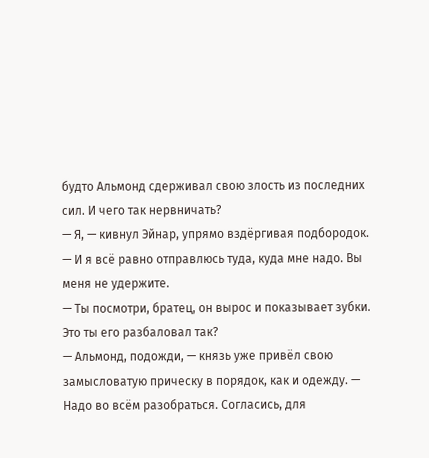будто Альмонд сдерживал свою злость из последних сил. И чего так нервничать?
— Я, — кивнул Эйнар, упрямо вздёргивая подбородок. — И я всё равно отправлюсь туда, куда мне надо. Вы меня не удержите.
— Ты посмотри, братец, он вырос и показывает зубки. Это ты его разбаловал так?
— Альмонд, подожди, — князь уже привёл свою замысловатую прическу в порядок, как и одежду. — Надо во всём разобраться. Согласись, для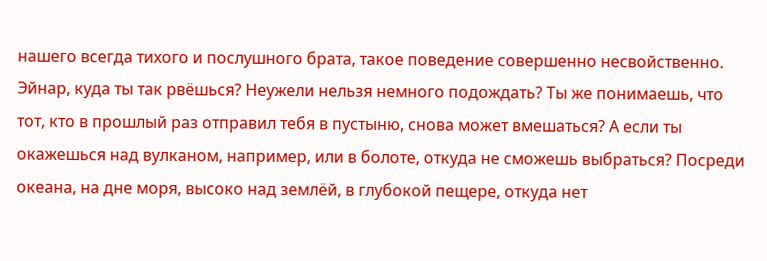нашего всегда тихого и послушного брата, такое поведение совершенно несвойственно. Эйнар, куда ты так рвёшься? Неужели нельзя немного подождать? Ты же понимаешь, что тот, кто в прошлый раз отправил тебя в пустыню, снова может вмешаться? А если ты окажешься над вулканом, например, или в болоте, откуда не сможешь выбраться? Посреди океана, на дне моря, высоко над землёй, в глубокой пещере, откуда нет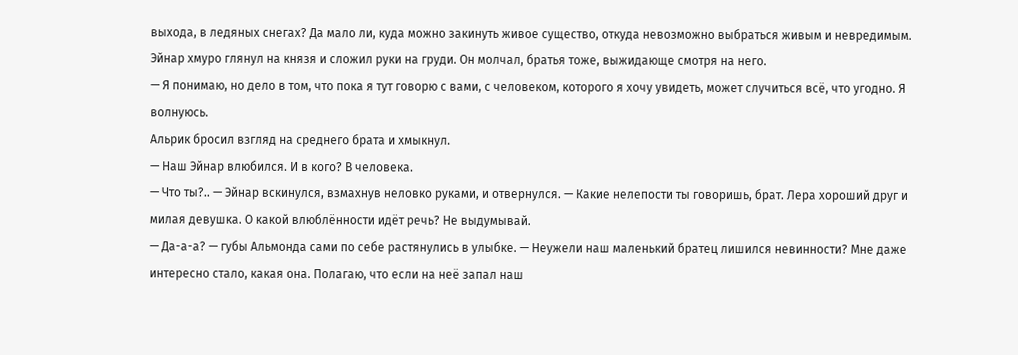выхода, в ледяных снегах? Да мало ли, куда можно закинуть живое существо, откуда невозможно выбраться живым и невредимым.
Эйнар хмуро глянул на князя и сложил руки на груди. Он молчал, братья тоже, выжидающе смотря на него.
— Я понимаю, но дело в том, что пока я тут говорю с вами, с человеком, которого я хочу увидеть, может случиться всё, что угодно. Я волнуюсь.
Альрик бросил взгляд на среднего брата и хмыкнул.
— Наш Эйнар влюбился. И в кого? В человека.
— Что ты?.. — Эйнар вскинулся, взмахнув неловко руками, и отвернулся. — Какие нелепости ты говоришь, брат. Лера хороший друг и милая девушка. О какой влюблённости идёт речь? Не выдумывай.
— Да-а-а? — губы Альмонда сами по себе растянулись в улыбке. — Неужели наш маленький братец лишился невинности? Мне даже интересно стало, какая она. Полагаю, что если на неё запал наш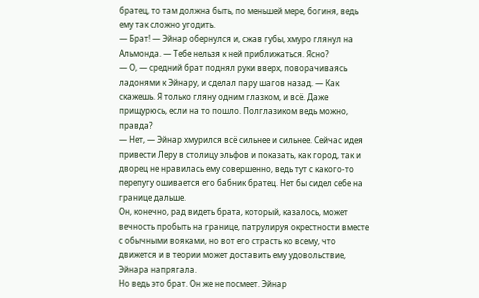братец, то там должна быть, по меньшей мере, богиня, ведь ему так сложно угодить.
— Брат! — Эйнар обернулся и, сжав губы, хмуро глянул на Альмонда. — Тебе нельзя к ней приближаться. Ясно?
— О, — средний брат поднял руки вверх, поворачиваясь ладонями к Эйнару, и сделал пару шагов назад. — Как скажешь. Я только гляну одним глазком, и всё. Даже прищурюсь, если на то пошло. Полглазиком ведь можно, правда?
— Нет, — Эйнар хмурился всё сильнее и сильнее. Сейчас идея привести Леру в столицу эльфов и показать, как город, так и дворец не нравилась ему совершенно, ведь тут с какого-то перепугу ошивается его бабник братец. Нет бы сидел себе на границе дальше.
Он, конечно, рад видеть брата, который, казалось, может вечность пробыть на границе, патрулируя окрестности вместе с обычными вояками, но вот его страсть ко всему, что движется и в теории может доставить ему удовольствие, Эйнара напрягала.
Но ведь это брат. Он же не посмеет. Эйнар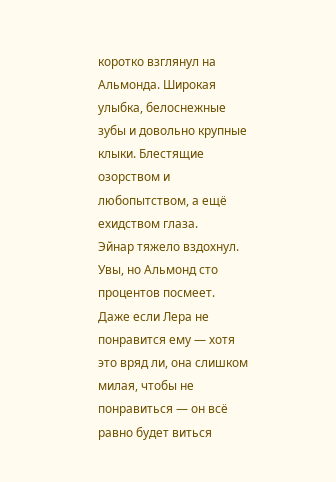коротко взглянул на Альмонда. Широкая улыбка, белоснежные зубы и довольно крупные клыки. Блестящие озорством и любопытством, а ещё ехидством глаза.
Эйнар тяжело вздохнул. Увы, но Альмонд сто процентов посмеет. Даже если Лера не понравится ему — хотя это вряд ли, она слишком милая, чтобы не понравиться — он всё равно будет виться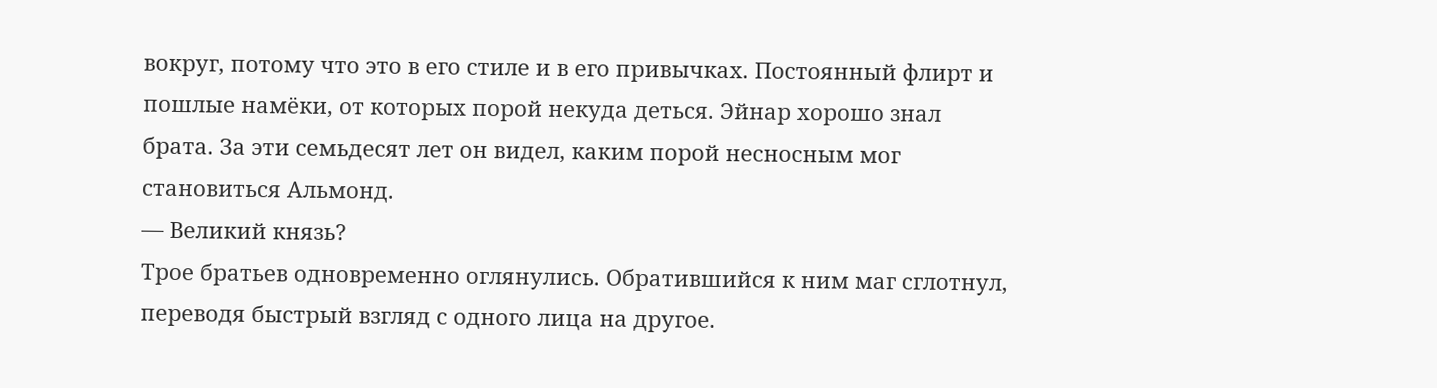вокруг, потому что это в его стиле и в его привычках. Постоянный флирт и пошлые намёки, от которых порой некуда деться. Эйнар хорошо знал брата. За эти семьдесят лет он видел, каким порой несносным мог становиться Альмонд.
— Великий князь?
Трое братьев одновременно оглянулись. Обратившийся к ним маг сглотнул, переводя быстрый взгляд с одного лица на другое.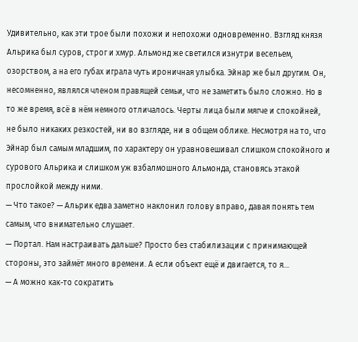Удивительно, как эти трое были похожи и непохожи одновременно. Взгляд князя Альрика был суров, строг и хмур. Альмонд же светился изнутри весельем, озорством, а на его губах играла чуть ироничная улыбка. Эйнар же был другим. Он, несомненно, являлся членом правящей семьи, что не заметить было сложно. Но в то же время, всё в нём немного отличалось. Черты лица были мягче и спокойней, не было никаких резкостей, ни во взгляде, ни в общем облике. Несмотря на то, что Эйнар был самым младшим, по характеру он уравновешивал слишком спокойного и сурового Альрика и слишком уж взбалмошного Альмонда, становясь этакой прослойкой между ними.
— Что такое? — Альрик едва заметно наклонил голову вправо, давая понять тем самым, что внимательно слушает.
— Портал. Нам настраивать дальше? Просто без стабилизации с принимающей стороны, это займёт много времени. А если объект ещё и двигается, то я…
— А можно как-то сократить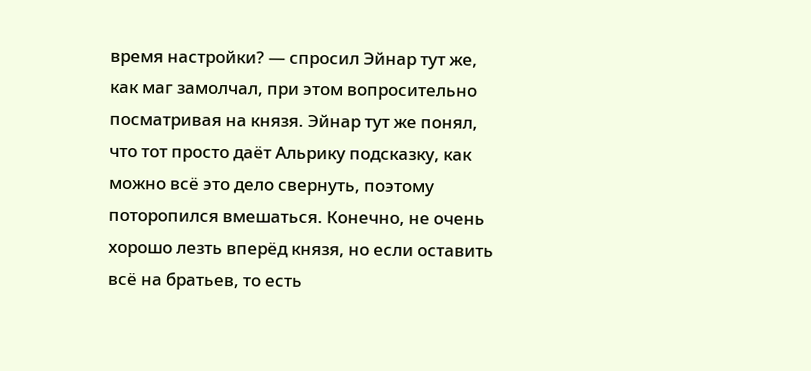время настройки? — спросил Эйнар тут же, как маг замолчал, при этом вопросительно посматривая на князя. Эйнар тут же понял, что тот просто даёт Альрику подсказку, как можно всё это дело свернуть, поэтому поторопился вмешаться. Конечно, не очень хорошо лезть вперёд князя, но если оставить всё на братьев, то есть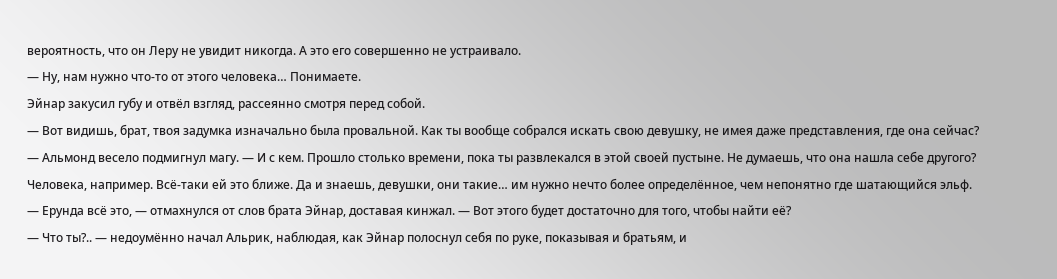вероятность, что он Леру не увидит никогда. А это его совершенно не устраивало.
— Ну, нам нужно что-то от этого человека… Понимаете.
Эйнар закусил губу и отвёл взгляд, рассеянно смотря перед собой.
— Вот видишь, брат, твоя задумка изначально была провальной. Как ты вообще собрался искать свою девушку, не имея даже представления, где она сейчас? — Альмонд весело подмигнул магу. — И с кем. Прошло столько времени, пока ты развлекался в этой своей пустыне. Не думаешь, что она нашла себе другого? Человека, например. Всё-таки ей это ближе. Да и знаешь, девушки, они такие… им нужно нечто более определённое, чем непонятно где шатающийся эльф.
— Ерунда всё это, — отмахнулся от слов брата Эйнар, доставая кинжал. — Вот этого будет достаточно для того, чтобы найти её?
— Что ты?.. — недоумённо начал Альрик, наблюдая, как Эйнар полоснул себя по руке, показывая и братьям, и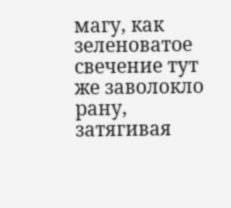магу, как зеленоватое свечение тут же заволокло рану, затягивая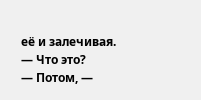её и залечивая. — Что это?
— Потом, —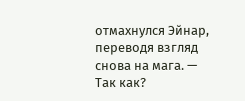отмахнулся Эйнар, переводя взгляд снова на мага. — Так как?